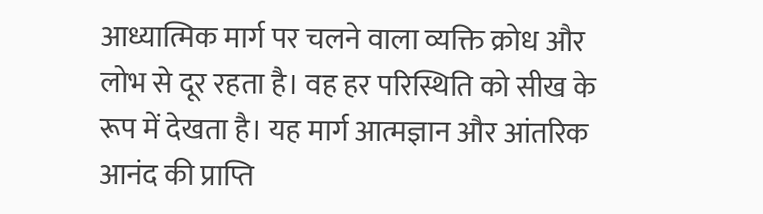आध्यात्मिक मार्ग पर चलने वाला व्यक्ति क्रोध और लोभ से दूर रहता है। वह हर परिस्थिति को सीख के रूप में देखता है। यह मार्ग आत्मज्ञान और आंतरिक आनंद की प्राप्ति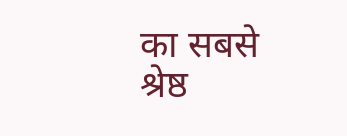का सबसे श्रेष्ठ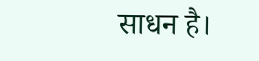साधन है।